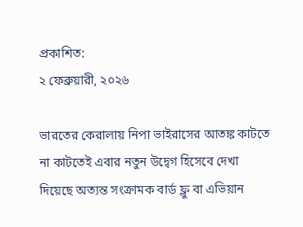প্রকাশিত:
২ ফেব্রুয়ারী, ২০২৬

ভারতের কেরালায় নিপা ভাইরাসের আতঙ্ক কাটতে না কাটতেই এবার নতুন উদ্বেগ হিসেবে দেখা দিয়েছে অত্যন্ত সংক্রামক বার্ড ফ্লু বা এভিয়ান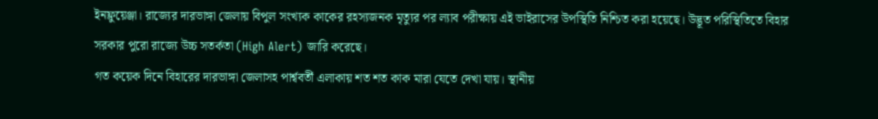ইনফ্লুয়েঞ্জা। রাজ্যের দারভাঙ্গা জেলায় বিপুল সংখ্যক কাকের রহস্যজনক মৃত্যুর পর ল্যাব পরীক্ষায় এই ভাইরাসের উপস্থিতি নিশ্চিত করা হয়েছে। উদ্ভূত পরিস্থিতিতে বিহার সরকার পুরো রাজ্যে উচ্চ সতর্কতা (High Alert) জারি করেছে।
গত কয়েক দিনে বিহারের দারভাঙ্গা জেলাসহ পার্শ্ববর্তী এলাকায় শত শত কাক মারা যেতে দেখা যায়। স্থানীয়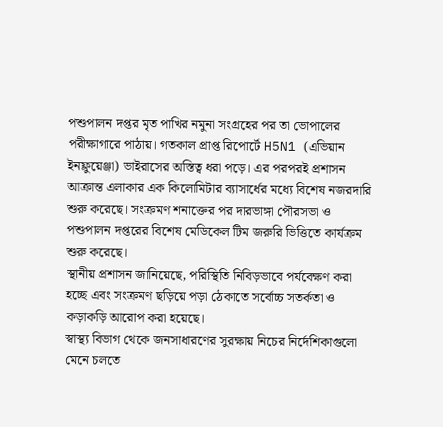পশুপালন দপ্তর মৃত পাখির নমুনা সংগ্রহের পর তা ভোপালের পরীক্ষাগারে পাঠায়। গতকাল প্রাপ্ত রিপোর্টে H5N1 (এভিয়ান ইনফ্লুয়েঞ্জা) ভাইরাসের অস্তিত্ব ধরা পড়ে। এর পরপরই প্রশাসন আক্রান্ত এলাকার এক কিলোমিটার ব্যাসার্ধের মধ্যে বিশেষ নজরদারি শুরু করেছে। সংক্রমণ শনাক্তের পর দারভাঙ্গা পৌরসভা ও পশুপালন দপ্তরের বিশেষ মেডিকেল টিম জরুরি ভিত্তিতে কার্যক্রম শুরু করেছে।
স্থানীয় প্রশাসন জানিয়েছে, পরিস্থিতি নিবিড়ভাবে পর্যবেক্ষণ করা হচ্ছে এবং সংক্রমণ ছড়িয়ে পড়া ঠেকাতে সর্বোচ্চ সতর্কতা ও কড়াকড়ি আরোপ করা হয়েছে।
স্বাস্থ্য বিভাগ থেকে জনসাধারণের সুরক্ষায় নিচের নির্দেশিকাগুলো মেনে চলতে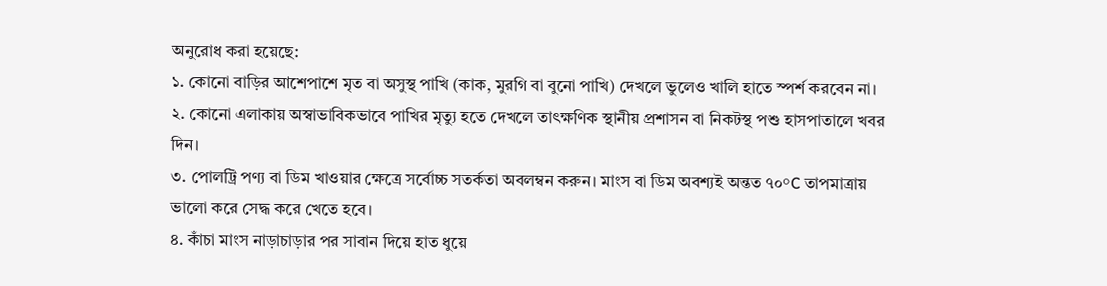অনুরোধ করা হয়েছে:
১. কোনো বাড়ির আশেপাশে মৃত বা অসুস্থ পাখি (কাক, মুরগি বা বুনো পাখি) দেখলে ভুলেও খালি হাতে স্পর্শ করবেন না।
২. কোনো এলাকায় অস্বাভাবিকভাবে পাখির মৃত্যু হতে দেখলে তাৎক্ষণিক স্থানীয় প্রশাসন বা নিকটস্থ পশু হাসপাতালে খবর
দিন।
৩. পোলট্রি পণ্য বা ডিম খাওয়ার ক্ষেত্রে সর্বোচ্চ সতর্কতা অবলম্বন করুন। মাংস বা ডিম অবশ্যই অন্তত ৭০°C তাপমাত্রায়
ভালো করে সেদ্ধ করে খেতে হবে।
৪. কাঁচা মাংস নাড়াচাড়ার পর সাবান দিয়ে হাত ধুয়ে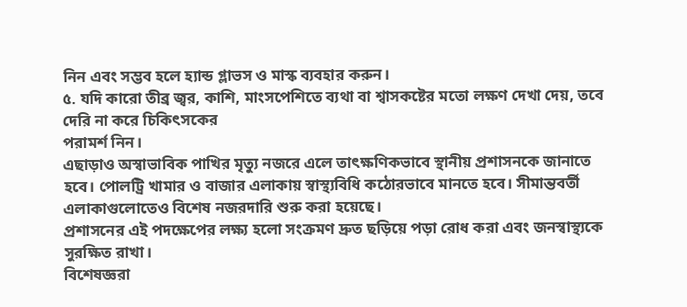নিন এবং সম্ভব হলে হ্যান্ড গ্লাভস ও মাস্ক ব্যবহার করুন।
৫. যদি কারো তীব্র জ্বর, কাশি, মাংসপেশিতে ব্যথা বা শ্বাসকষ্টের মতো লক্ষণ দেখা দেয়, তবে দেরি না করে চিকিৎসকের
পরামর্শ নিন।
এছাড়াও অস্বাভাবিক পাখির মৃত্যু নজরে এলে তাৎক্ষণিকভাবে স্থানীয় প্রশাসনকে জানাতে হবে। পোলট্রি খামার ও বাজার এলাকায় স্বাস্থ্যবিধি কঠোরভাবে মানতে হবে। সীমান্তবর্তী এলাকাগুলোতেও বিশেষ নজরদারি শুরু করা হয়েছে।
প্রশাসনের এই পদক্ষেপের লক্ষ্য হলো সংক্রমণ দ্রুত ছড়িয়ে পড়া রোধ করা এবং জনস্বাস্থ্যকে সুরক্ষিত রাখা।
বিশেষজ্ঞরা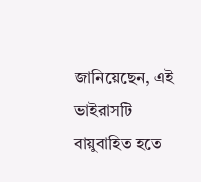জানিয়েছেন, এই ভাইরাসটি বায়ুবাহিত হতে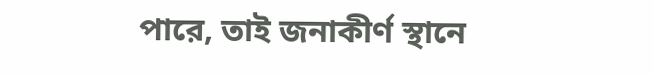পারে, তাই জনাকীর্ণ স্থানে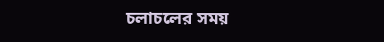চলাচলের সময়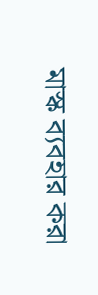মাস্ক ব্যবহার করা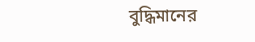বুদ্ধিমানের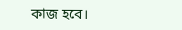কাজ হবে।